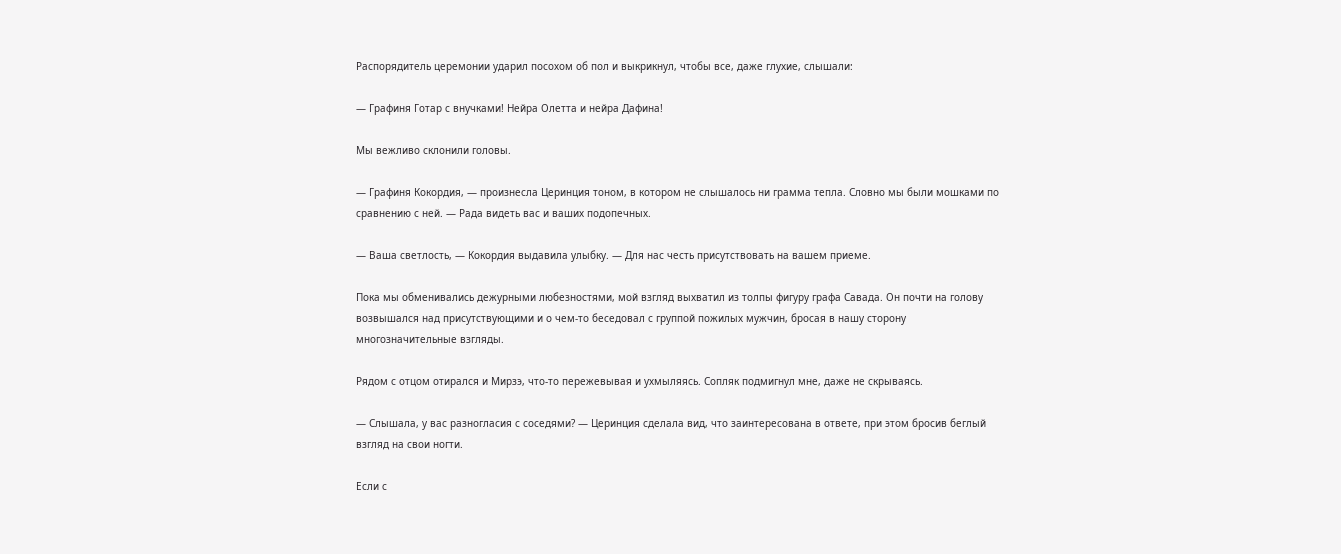Распорядитель церемонии ударил посохом об пол и выкрикнул, чтобы все, даже глухие, слышали:

— Графиня Готар с внучками! Нейра Олетта и нейра Дафина!

Мы вежливо склонили головы.

— Графиня Кокордия, — произнесла Церинция тоном, в котором не слышалось ни грамма тепла. Словно мы были мошками по сравнению с ней. — Рада видеть вас и ваших подопечных.

— Ваша светлость, — Кокордия выдавила улыбку. — Для нас честь присутствовать на вашем приеме.

Пока мы обменивались дежурными любезностями, мой взгляд выхватил из толпы фигуру графа Савада. Он почти на голову возвышался над присутствующими и о чем-то беседовал с группой пожилых мужчин, бросая в нашу сторону многозначительные взгляды.

Рядом с отцом отирался и Мирзэ, что-то пережевывая и ухмыляясь. Сопляк подмигнул мне, даже не скрываясь.

— Слышала, у вас разногласия с соседями? — Церинция сделала вид, что заинтересована в ответе, при этом бросив беглый взгляд на свои ногти.

Если с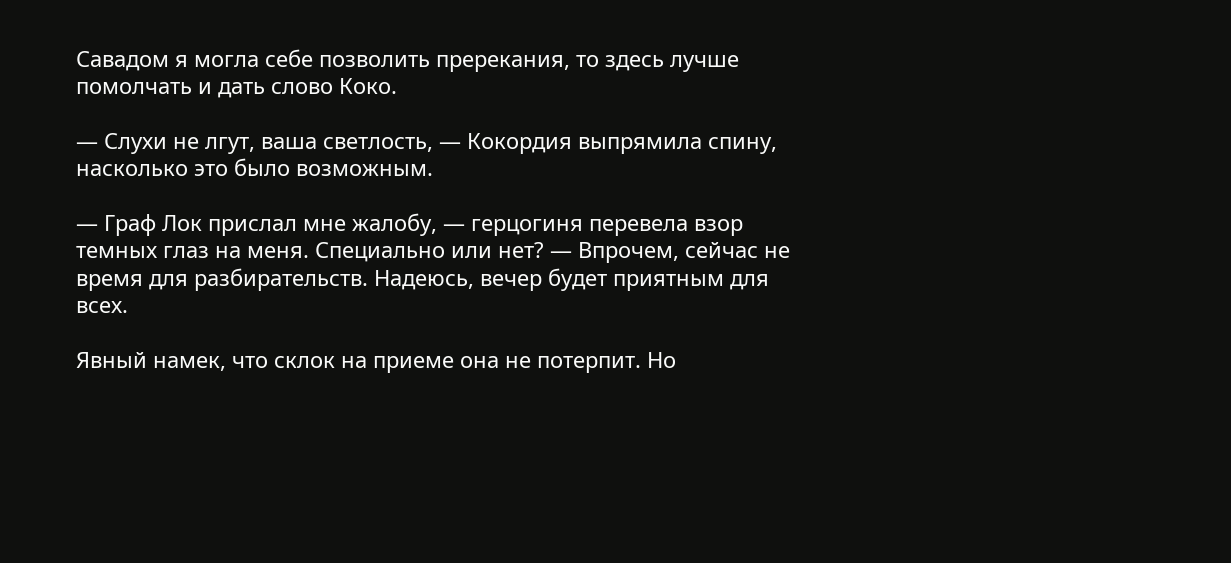Савадом я могла себе позволить пререкания, то здесь лучше помолчать и дать слово Коко.

— Слухи не лгут, ваша светлость, — Кокордия выпрямила спину, насколько это было возможным.

— Граф Лок прислал мне жалобу, — герцогиня перевела взор темных глаз на меня. Специально или нет? — Впрочем, сейчас не время для разбирательств. Надеюсь, вечер будет приятным для всех.

Явный намек, что склок на приеме она не потерпит. Но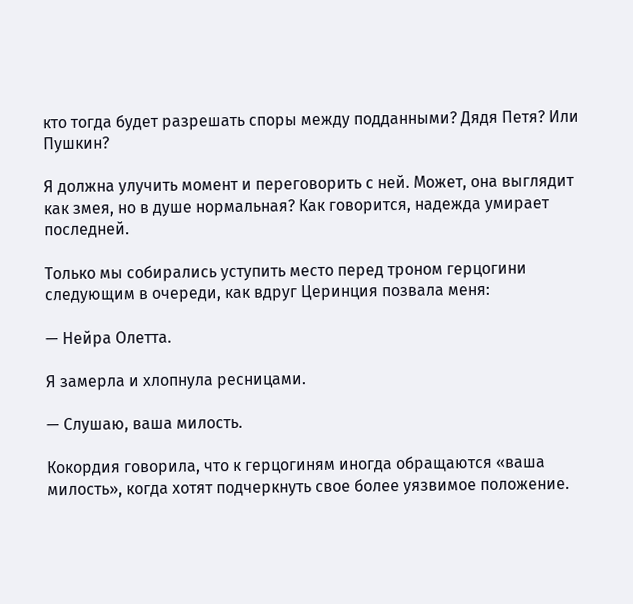кто тогда будет разрешать споры между подданными? Дядя Петя? Или Пушкин?

Я должна улучить момент и переговорить с ней. Может, она выглядит как змея, но в душе нормальная? Как говорится, надежда умирает последней.

Только мы собирались уступить место перед троном герцогини следующим в очереди, как вдруг Церинция позвала меня:

— Нейра Олетта.

Я замерла и хлопнула ресницами.

— Слушаю, ваша милость.

Кокордия говорила, что к герцогиням иногда обращаются «ваша милость», когда хотят подчеркнуть свое более уязвимое положение.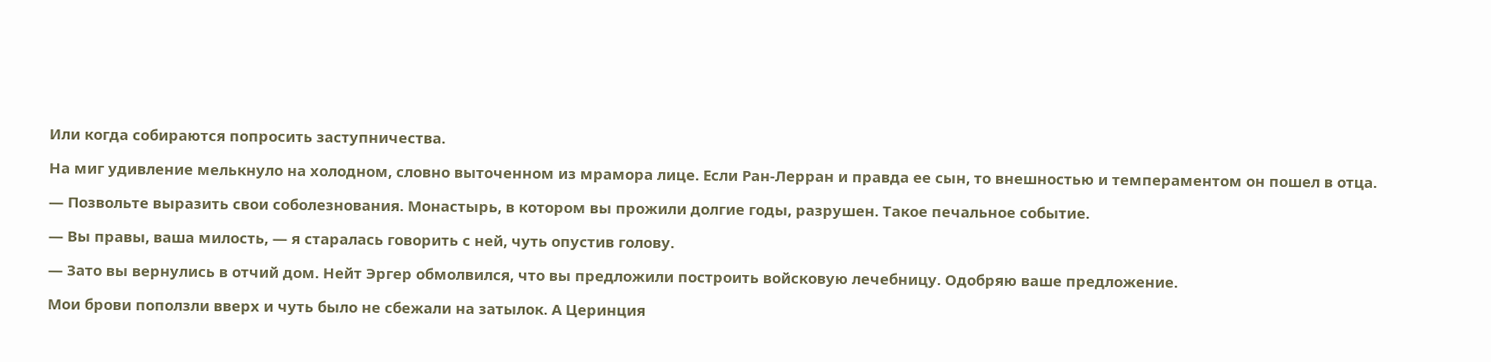Или когда собираются попросить заступничества.

На миг удивление мелькнуло на холодном, словно выточенном из мрамора лице. Если Ран-Лерран и правда ее сын, то внешностью и темпераментом он пошел в отца.

— Позвольте выразить свои соболезнования. Монастырь, в котором вы прожили долгие годы, разрушен. Такое печальное событие.

— Вы правы, ваша милость, — я старалась говорить с ней, чуть опустив голову.

— Зато вы вернулись в отчий дом. Нейт Эргер обмолвился, что вы предложили построить войсковую лечебницу. Одобряю ваше предложение.

Мои брови поползли вверх и чуть было не сбежали на затылок. А Церинция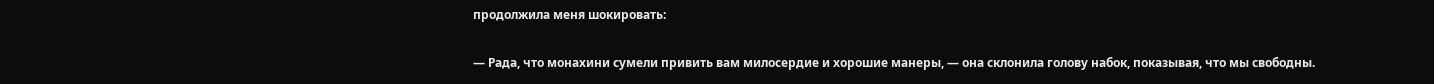продолжила меня шокировать:

— Рада, что монахини сумели привить вам милосердие и хорошие манеры, — она склонила голову набок, показывая, что мы свободны.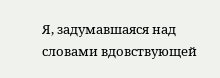Я, задумавшаяся над словами вдовствующей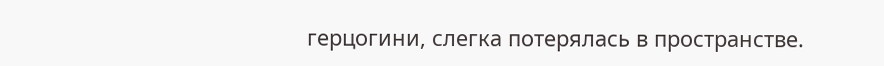герцогини, слегка потерялась в пространстве.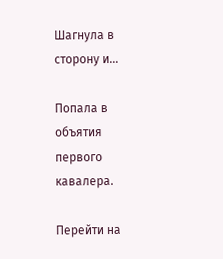Шагнула в сторону и…

Попала в объятия первого кавалера.

Перейти на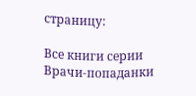страницу:

Все книги серии Врачи-попаданки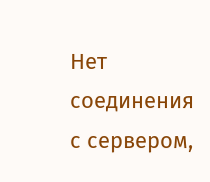Нет соединения с сервером,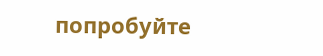попробуйте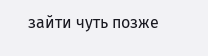зайти чуть позже